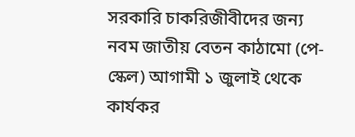সরকারি চাকরিজীবীদের জন্য নবম জাতীয় বেতন কাঠামো (পে-স্কেল) আগামী ১ জুলাই থেকে কার্যকর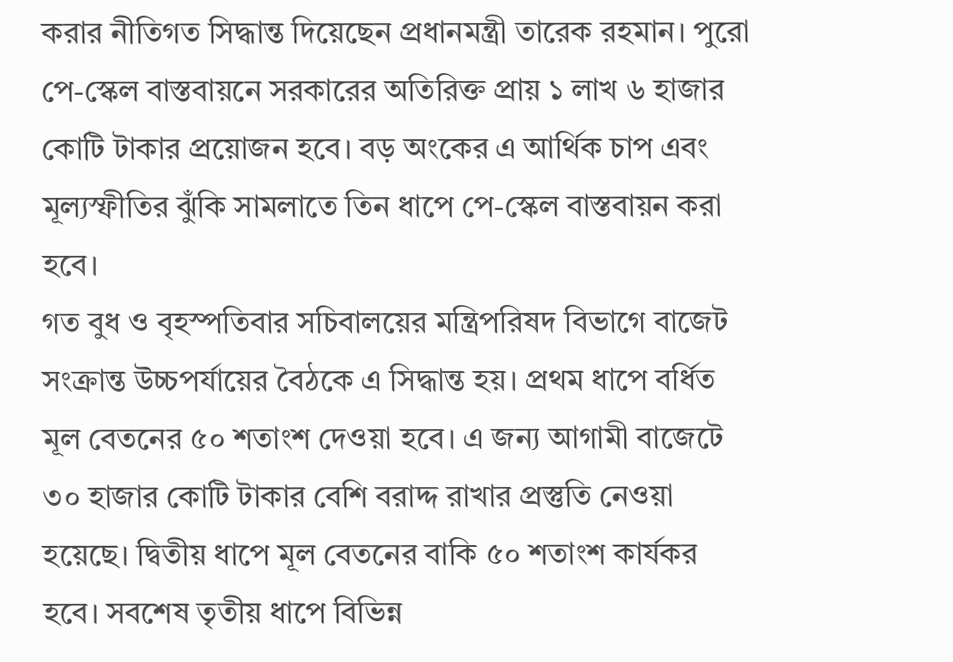করার নীতিগত সিদ্ধান্ত দিয়েছেন প্রধানমন্ত্রী তারেক রহমান। পুরো পে-স্কেল বাস্তবায়নে সরকারের অতিরিক্ত প্রায় ১ লাখ ৬ হাজার কোটি টাকার প্রয়োজন হবে। বড় অংকের এ আর্থিক চাপ এবং মূল্যস্ফীতির ঝুঁকি সামলাতে তিন ধাপে পে-স্কেল বাস্তবায়ন করা হবে।
গত বুধ ও বৃহস্পতিবার সচিবালয়ের মন্ত্রিপরিষদ বিভাগে বাজেট সংক্রান্ত উচ্চপর্যায়ের বৈঠকে এ সিদ্ধান্ত হয়। প্রথম ধাপে বর্ধিত মূল বেতনের ৫০ শতাংশ দেওয়া হবে। এ জন্য আগামী বাজেটে ৩০ হাজার কোটি টাকার বেশি বরাদ্দ রাখার প্রস্তুতি নেওয়া হয়েছে। দ্বিতীয় ধাপে মূল বেতনের বাকি ৫০ শতাংশ কার্যকর হবে। সবশেষ তৃতীয় ধাপে বিভিন্ন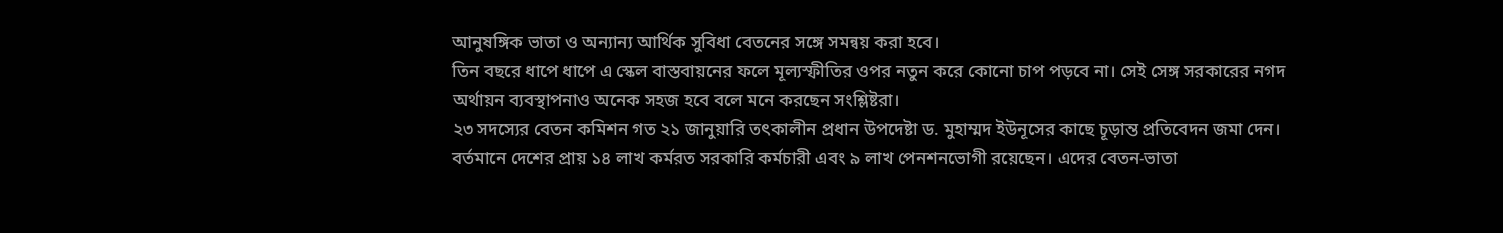আনুষঙ্গিক ভাতা ও অন্যান্য আর্থিক সুবিধা বেতনের সঙ্গে সমন্বয় করা হবে।
তিন বছরে ধাপে ধাপে এ স্কেল বাস্তবায়নের ফলে মূল্যস্ফীতির ওপর নতুন করে কোনো চাপ পড়বে না। সেই সেঙ্গ সরকারের নগদ অর্থায়ন ব্যবস্থাপনাও অনেক সহজ হবে বলে মনে করছেন সংশ্লিষ্টরা।
২৩ সদস্যের বেতন কমিশন গত ২১ জানুয়ারি তৎকালীন প্রধান উপদেষ্টা ড. মুহাম্মদ ইউনূসের কাছে চূড়ান্ত প্রতিবেদন জমা দেন। বর্তমানে দেশের প্রায় ১৪ লাখ কর্মরত সরকারি কর্মচারী এবং ৯ লাখ পেনশনভোগী রয়েছেন। এদের বেতন-ভাতা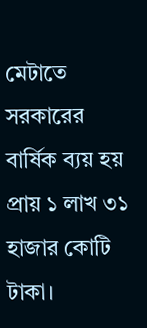মেটাতে সরকারের বার্ষিক ব্যয় হয় প্রায় ১ লাখ ৩১ হাজার কোটি টাকা।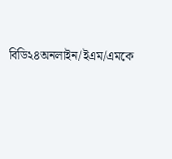বিডি২৪অনলাইন/ইএম/এমকে